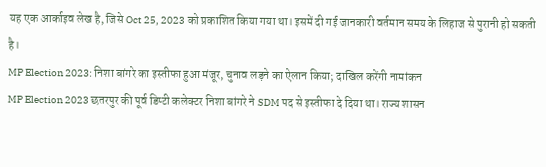यह एक आर्काइव लेख है, जिसे Oct 25, 2023 को प्रकाशित किया गया था। इसमें दी गई जानकारी वर्तमान समय के लिहाज से पुरानी हो सकती है।
MP Election 2023: निशा बांगरे का इस्तीफा हुआ मंजूर, चुनाव लड़ने का ऐलान किया; दाखिल करेंगी नामांकन
MP Election 2023 छतरपुर की पूर्व डिप्टी कलेक्टर निशा बांगरे ने SDM पद से इस्तीफा दे दिया था। राज्य शासन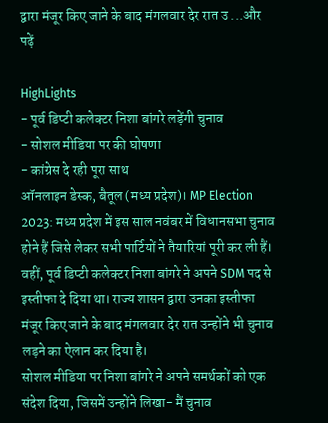द्वारा मंजूर किए जाने के बाद मंगलवार देर रात उ ...और पढ़ें

HighLights
- पूर्व डिप्टी कलेक्टर निशा बांगरे लड़ेंगी चुनाव
- सोशल मीडिया पर की घोषणा
- कांग्रेस दे रही पूरा साथ
ऑनलाइन डेस्क, बैतूल (मध्य प्रदेश)। MP Election 2023: मध्य प्रदेश में इस साल नवंबर में विधानसभा चुनाव होने हैं जिसे लेकर सभी पार्टियों ने तैयारियां पूरी कर ली हैं।
वहीं, पूर्व डिप्टी कलेक्टर निशा बांगरे ने अपने SDM पद से इस्तीफा दे दिया था। राज्य शासन द्वारा उनका इस्तीफा मंजूर किए जाने के बाद मंगलवार देर रात उन्होंने भी चुनाव लड़ने का ऐलान कर दिया है।
सोशल मीडिया पर निशा बांगरे ने अपने समर्थकों को एक संदेश दिया, जिसमें उन्होंने लिखा- मैं चुनाव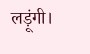लड़ूंगी।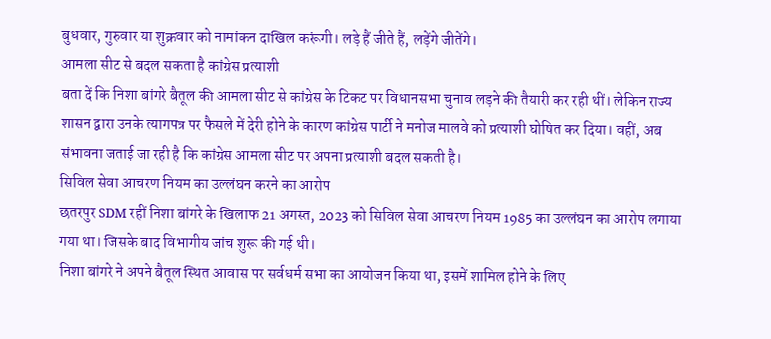बुधवार, गुरुवार या शुक्रवार को नामांकन दाखिल करूंगी। लड़े हैं जीते हैं, लड़ेंगे जीतेंगे।
आमला सीट से बदल सकता है कांग्रेस प्रत्याशी
बता दें कि निशा बांगरे बैतूल की आमला सीट से कांग्रेस के टिकट पर विधानसभा चुनाव लड़ने की तैयारी कर रही थीं। लेकिन राज्य शासन द्वारा उनके त्यागपत्र पर फैसले में देरी होने के कारण कांग्रेस पार्टी ने मनोज मालवे को प्रत्याशी घोषित कर दिया। वहीं, अब संभावना जताई जा रही है कि कांग्रेस आमला सीट पर अपना प्रत्याशी बदल सकती है।
सिविल सेवा आचरण नियम का उल्लंघन करने का आरोप
छतरपुर SDM रहीं निशा बांगरे के खिलाफ 21 अगस्त, 2023 को सिविल सेवा आचरण नियम 1985 का उल्लंघन का आरोप लगाया गया था। जिसके बाद विभागीय जांच शुरू की गई थी।
निशा बांगरे ने अपने बैतूल स्थित आवास पर सर्वधर्म सभा का आयोजन किया था, इसमें शामिल होने के लिए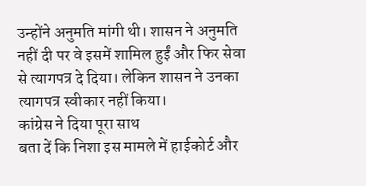उन्होंने अनुमति मांगी थी। शासन ने अनुमति नहीं दी पर वे इसमें शामिल हुईं और फिर सेवा से त्यागपत्र दे दिया। लेकिन शासन ने उनका त्यागपत्र स्वीकार नहीं किया।
कांग्रेस ने दिया पूरा साथ
बता दें कि निशा इस मामले में हाईकोर्ट और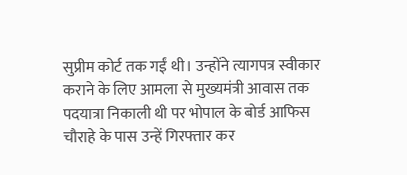सुप्रीम कोर्ट तक गईं थी। उन्होंने त्यागपत्र स्वीकार कराने के लिए आमला से मुख्यमंत्री आवास तक पदयात्रा निकाली थी पर भोपाल के बोर्ड आफिस चौराहे के पास उन्हें गिरफ्तार कर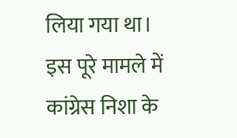लिया गया था। इस पूरे मामले में कांग्रेस निशा के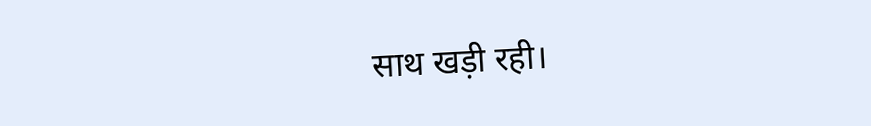साथ खड़ी रही।